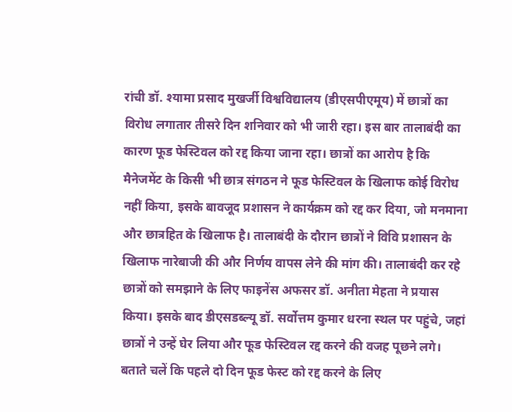रांची डॉ. श्यामा प्रसाद मुखर्जी विश्वविद्यालय (डीएसपीएमूय) में छात्रों का विरोध लगातार तीसरे दिन शनिवार को भी जारी रहा। इस बार तालाबंदी का कारण फूड फेस्टिवल को रद्द किया जाना रहा। छात्रों का आरोप है कि मैनेजमेंट के किसी भी छात्र संगठन ने फूड फेस्टिवल के खिलाफ कोई विरोध नहीं किया, इसके बावजूद प्रशासन ने कार्यक्रम को रद्द कर दिया, जो मनमाना और छात्रहित के खिलाफ है। तालाबंदी के दौरान छात्रों ने विवि प्रशासन के खिलाफ नारेबाजी की और निर्णय वापस लेने की मांग की। तालाबंदी कर रहे छात्रों को समझाने के लिए फाइनेंस अफसर डॉ. अनीता मेहता ने प्रयास किया। इसके बाद डीएसडब्ल्यू डॉ. सर्वोत्तम कुमार धरना स्थल पर पहुंचे, जहां छात्रों ने उन्हें घेर लिया और फूड फेस्टिवल रद्द करने की वजह पूछने लगे। बताते चलें कि पहले दो दिन फूड फेस्ट को रद्द करने के लिए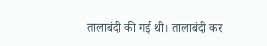तालाबंदी की गई थी। तालाबंदी कर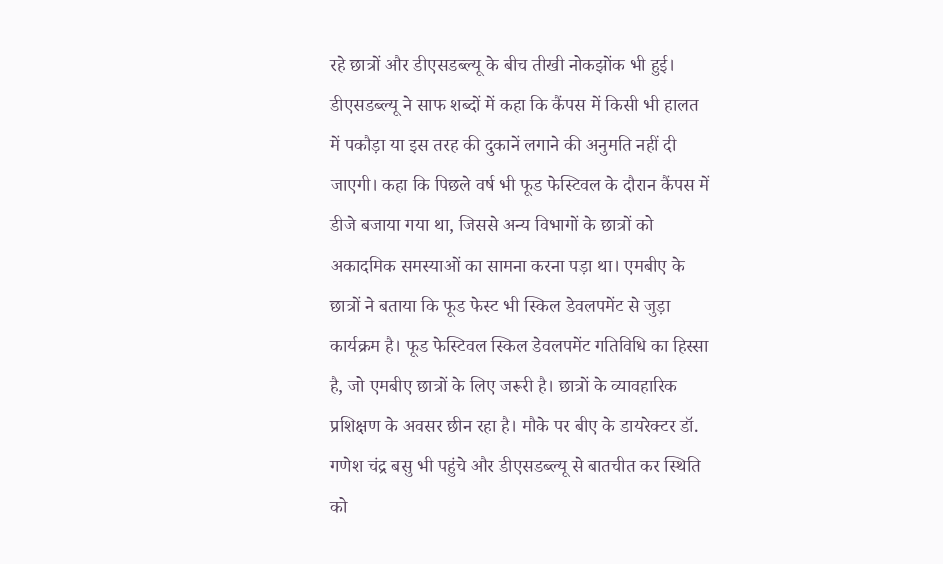रहे छात्रों और डीएसडब्ल्यू के बीच तीखी नोकझोंक भी हुई। डीएसडब्ल्यू ने साफ शब्दों में कहा कि कैंपस में किसी भी हालत में पकौड़ा या इस तरह की दुकानें लगाने की अनुमति नहीं दी जाएगी। कहा कि पिछले वर्ष भी फूड फेस्टिवल के दौरान कैंपस में डीजे बजाया गया था, जिससे अन्य विभागों के छात्रों को अकादमिक समस्याओं का सामना करना पड़ा था। एमबीए के छात्रों ने बताया कि फूड फेस्ट भी स्किल डेवलपमेंट से जुड़ा कार्यक्रम है। फूड फेस्टिवल स्किल डेवलपमेंट गतिविधि का हिस्सा है, जो एमबीए छात्रों के लिए जरूरी है। छात्रों के व्यावहारिक प्रशिक्षण के अवसर छीन रहा है। मौके पर बीए के डायरेक्टर डॉ. गणेश चंद्र बसु भी पहुंचे और डीएसडब्ल्यू से बातचीत कर स्थिति को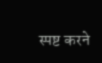स्पष्ट करने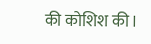की कोशिश की।